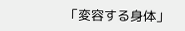「変容する身体」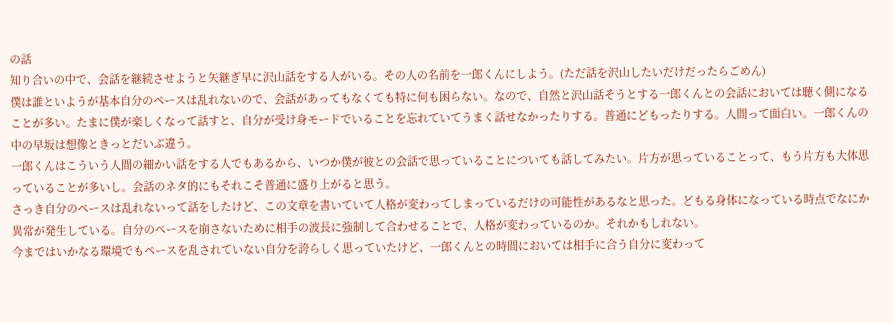の話
知り合いの中で、会話を継続させようと矢継ぎ早に沢山話をする人がいる。その人の名前を一郎くんにしよう。(ただ話を沢山したいだけだったらごめん)
僕は誰といようが基本自分のペースは乱れないので、会話があってもなくても特に何も困らない。なので、自然と沢山話そうとする一郎くんとの会話においては聴く側になることが多い。たまに僕が楽しくなって話すと、自分が受け身モードでいることを忘れていてうまく話せなかったりする。普通にどもったりする。人間って面白い。一郎くんの中の早坂は想像ときっとだいぶ違う。
一郎くんはこういう人間の細かい話をする人でもあるから、いつか僕が彼との会話で思っていることについても話してみたい。片方が思っていることって、もう片方も大体思っていることが多いし。会話のネタ的にもそれこそ普通に盛り上がると思う。
さっき自分のペースは乱れないって話をしたけど、この文章を書いていて人格が変わってしまっているだけの可能性があるなと思った。どもる身体になっている時点でなにか異常が発生している。自分のペースを崩さないために相手の波長に強制して合わせることで、人格が変わっているのか。それかもしれない。
今まではいかなる環境でもペースを乱されていない自分を誇らしく思っていたけど、一郎くんとの時間においては相手に合う自分に変わって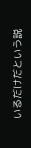いるだけだという説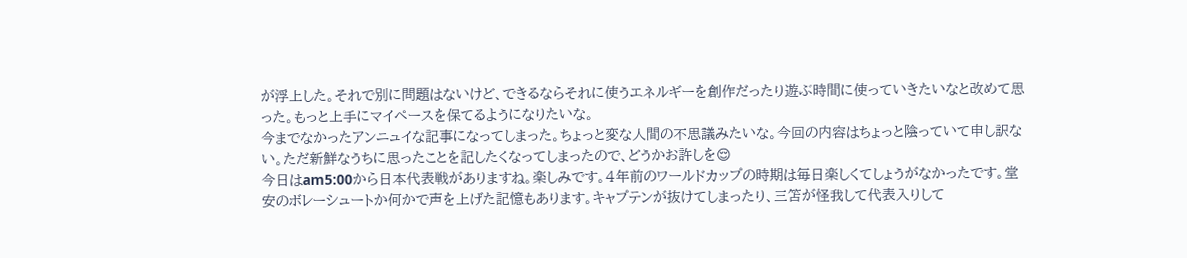が浮上した。それで別に問題はないけど、できるならそれに使うエネルギーを創作だったり遊ぶ時間に使っていきたいなと改めて思った。もっと上手にマイペースを保てるようになりたいな。
今までなかったアンニュイな記事になってしまった。ちょっと変な人間の不思議みたいな。今回の内容はちょっと陰っていて申し訳ない。ただ新鮮なうちに思ったことを記したくなってしまったので、どうかお許しを😌
今日はam5:00から日本代表戦がありますね。楽しみです。4年前のワールドカップの時期は毎日楽しくてしょうがなかったです。堂安のボレーシュートか何かで声を上げた記憶もあります。キャプテンが抜けてしまったり、三笘が怪我して代表入りして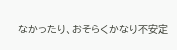なかったり、おそらくかなり不安定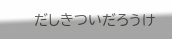だしきついだろうけ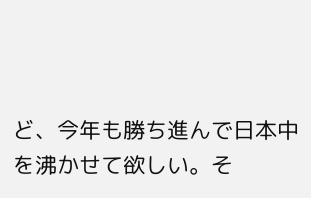ど、今年も勝ち進んで日本中を沸かせて欲しい。そ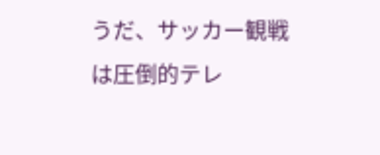うだ、サッカー観戦は圧倒的テレ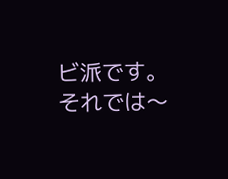ビ派です。
それでは〜